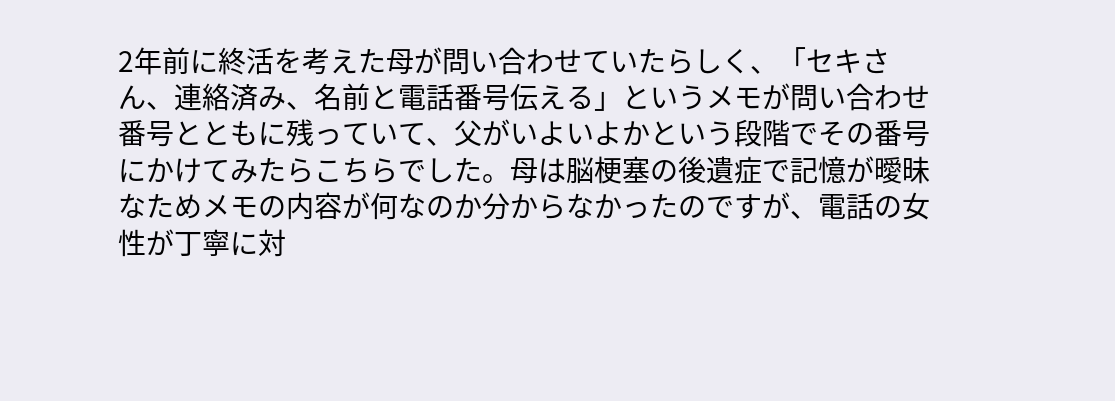2年前に終活を考えた母が問い合わせていたらしく、「セキさん、連絡済み、名前と電話番号伝える」というメモが問い合わせ番号とともに残っていて、父がいよいよかという段階でその番号にかけてみたらこちらでした。母は脳梗塞の後遺症で記憶が曖昧なためメモの内容が何なのか分からなかったのですが、電話の女性が丁寧に対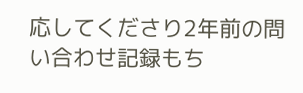応してくださり2年前の問い合わせ記録もち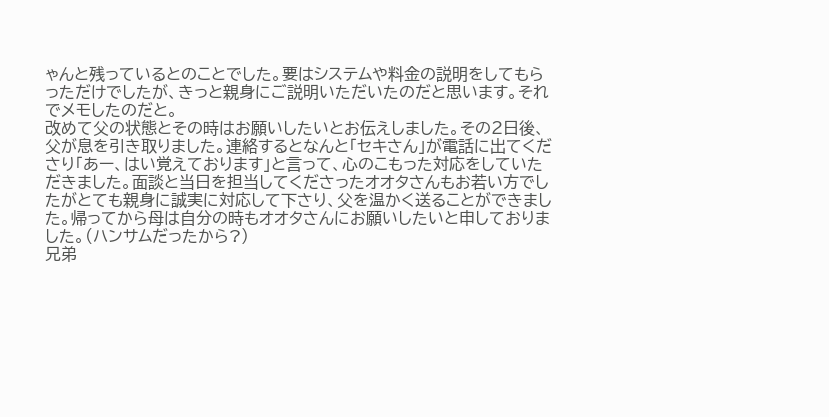ゃんと残っているとのことでした。要はシステムや料金の説明をしてもらっただけでしたが、きっと親身にご説明いただいたのだと思います。それでメモしたのだと。
改めて父の状態とその時はお願いしたいとお伝えしました。その2日後、父が息を引き取りました。連絡するとなんと「セキさん」が電話に出てくださり「あー、はい覚えております」と言って、心のこもった対応をしていただきました。面談と当日を担当してくださったオオタさんもお若い方でしたがとても親身に誠実に対応して下さり、父を温かく送ることができました。帰ってから母は自分の時もオオタさんにお願いしたいと申しておりました。(ハンサムだったから?)
兄弟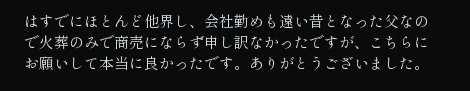はすでにほとんど他界し、会社勤めも遠い昔となった父なので火葬のみで商売にならず申し訳なかったですが、こちらにお願いして本当に良かったです。ありがとうございました。